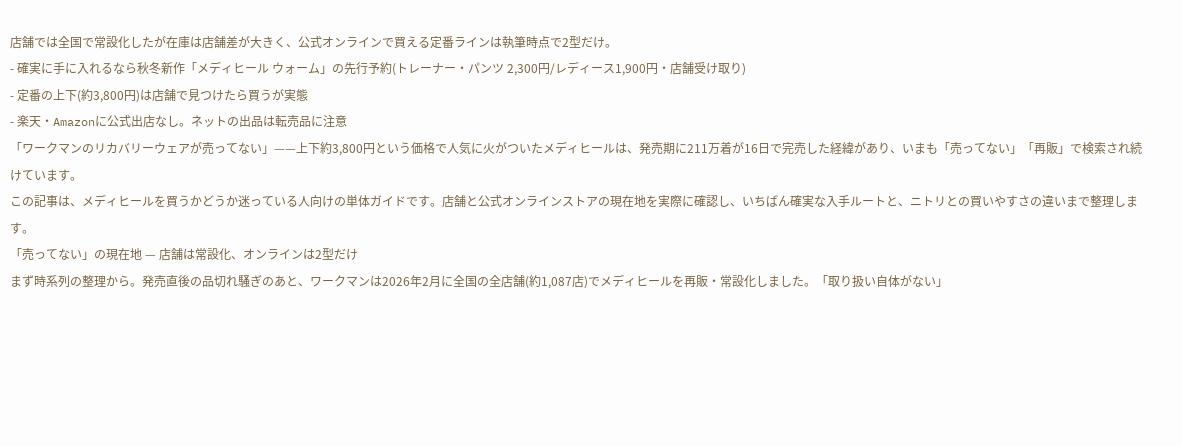店舗では全国で常設化したが在庫は店舗差が大きく、公式オンラインで買える定番ラインは執筆時点で2型だけ。
- 確実に手に入れるなら秋冬新作「メディヒール ウォーム」の先行予約(トレーナー・パンツ 2,300円/レディース1,900円・店舗受け取り)
- 定番の上下(約3,800円)は店舗で見つけたら買うが実態
- 楽天・Amazonに公式出店なし。ネットの出品は転売品に注意
「ワークマンのリカバリーウェアが売ってない」——上下約3,800円という価格で人気に火がついたメディヒールは、発売期に211万着が16日で完売した経緯があり、いまも「売ってない」「再販」で検索され続けています。
この記事は、メディヒールを買うかどうか迷っている人向けの単体ガイドです。店舗と公式オンラインストアの現在地を実際に確認し、いちばん確実な入手ルートと、ニトリとの買いやすさの違いまで整理します。
「売ってない」の現在地 — 店舗は常設化、オンラインは2型だけ
まず時系列の整理から。発売直後の品切れ騒ぎのあと、ワークマンは2026年2月に全国の全店舗(約1,087店)でメディヒールを再販・常設化しました。「取り扱い自体がない」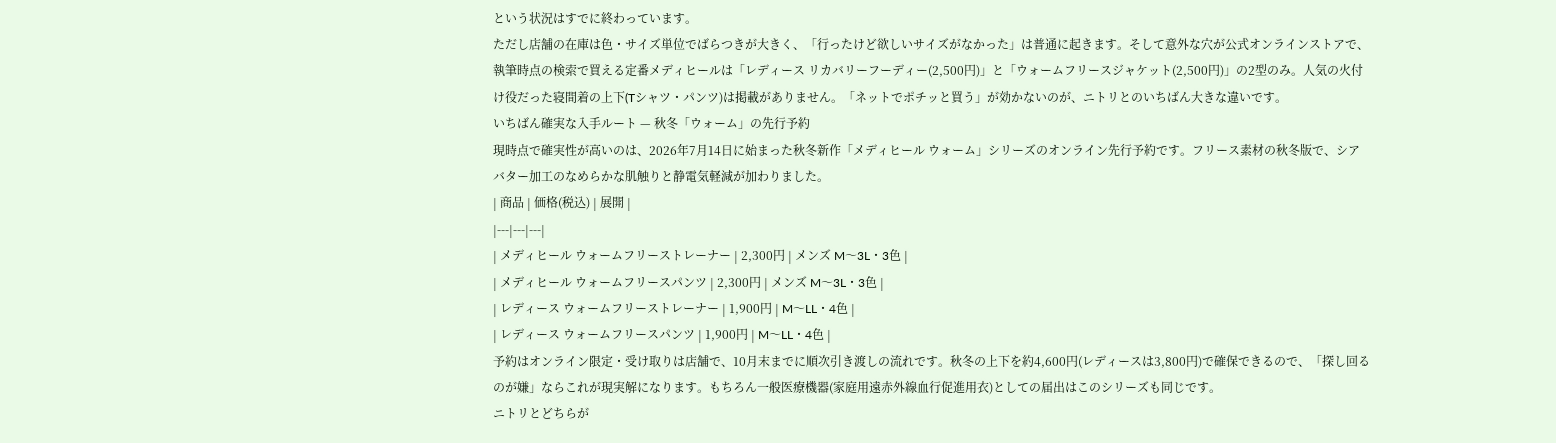という状況はすでに終わっています。
ただし店舗の在庫は色・サイズ単位でばらつきが大きく、「行ったけど欲しいサイズがなかった」は普通に起きます。そして意外な穴が公式オンラインストアで、執筆時点の検索で買える定番メディヒールは「レディース リカバリーフーディー(2,500円)」と「ウォームフリースジャケット(2,500円)」の2型のみ。人気の火付け役だった寝間着の上下(Tシャツ・パンツ)は掲載がありません。「ネットでポチッと買う」が効かないのが、ニトリとのいちばん大きな違いです。
いちばん確実な入手ルート — 秋冬「ウォーム」の先行予約
現時点で確実性が高いのは、2026年7月14日に始まった秋冬新作「メディヒール ウォーム」シリーズのオンライン先行予約です。フリース素材の秋冬版で、シアバター加工のなめらかな肌触りと静電気軽減が加わりました。
| 商品 | 価格(税込) | 展開 |
|---|---|---|
| メディヒール ウォームフリーストレーナー | 2,300円 | メンズ M〜3L・3色 |
| メディヒール ウォームフリースパンツ | 2,300円 | メンズ M〜3L・3色 |
| レディース ウォームフリーストレーナー | 1,900円 | M〜LL・4色 |
| レディース ウォームフリースパンツ | 1,900円 | M〜LL・4色 |
予約はオンライン限定・受け取りは店舗で、10月末までに順次引き渡しの流れです。秋冬の上下を約4,600円(レディースは3,800円)で確保できるので、「探し回るのが嫌」ならこれが現実解になります。もちろん一般医療機器(家庭用遠赤外線血行促進用衣)としての届出はこのシリーズも同じです。
ニトリとどちらが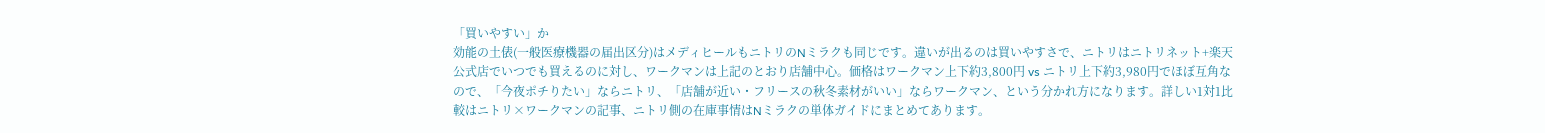「買いやすい」か
効能の土俵(一般医療機器の届出区分)はメディヒールもニトリのNミラクも同じです。違いが出るのは買いやすさで、ニトリはニトリネット+楽天公式店でいつでも買えるのに対し、ワークマンは上記のとおり店舗中心。価格はワークマン上下約3,800円 vs ニトリ上下約3,980円でほぼ互角なので、「今夜ポチりたい」ならニトリ、「店舗が近い・フリースの秋冬素材がいい」ならワークマン、という分かれ方になります。詳しい1対1比較はニトリ×ワークマンの記事、ニトリ側の在庫事情はNミラクの単体ガイドにまとめてあります。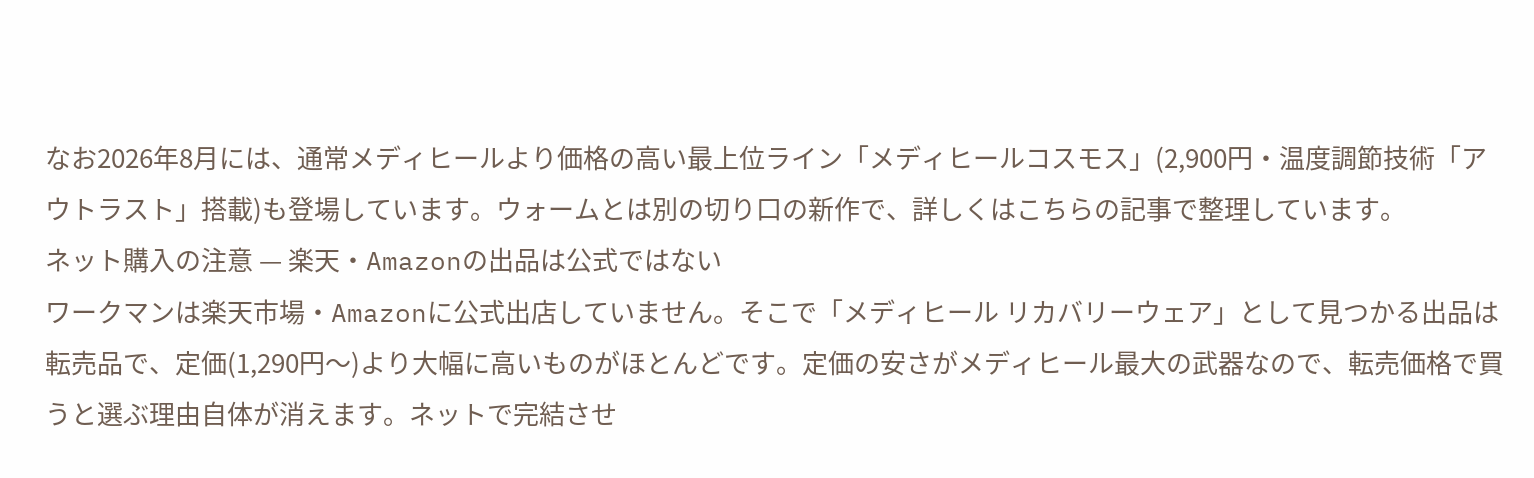なお2026年8月には、通常メディヒールより価格の高い最上位ライン「メディヒールコスモス」(2,900円・温度調節技術「アウトラスト」搭載)も登場しています。ウォームとは別の切り口の新作で、詳しくはこちらの記事で整理しています。
ネット購入の注意 — 楽天・Amazonの出品は公式ではない
ワークマンは楽天市場・Amazonに公式出店していません。そこで「メディヒール リカバリーウェア」として見つかる出品は転売品で、定価(1,290円〜)より大幅に高いものがほとんどです。定価の安さがメディヒール最大の武器なので、転売価格で買うと選ぶ理由自体が消えます。ネットで完結させ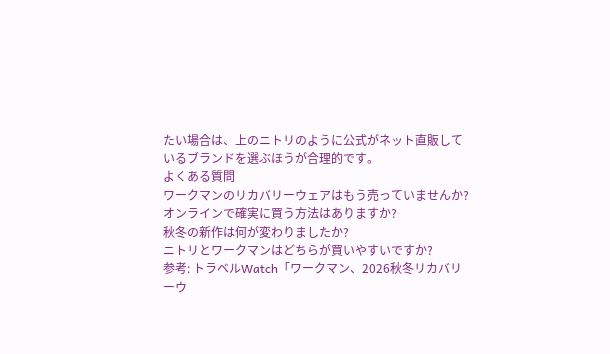たい場合は、上のニトリのように公式がネット直販しているブランドを選ぶほうが合理的です。
よくある質問
ワークマンのリカバリーウェアはもう売っていませんか?
オンラインで確実に買う方法はありますか?
秋冬の新作は何が変わりましたか?
ニトリとワークマンはどちらが買いやすいですか?
参考: トラベルWatch「ワークマン、2026秋冬リカバリーウ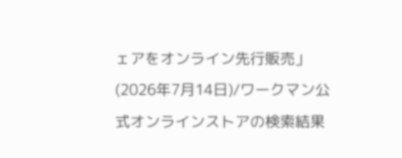ェアをオンライン先行販売」(2026年7月14日)/ワークマン公式オンラインストアの検索結果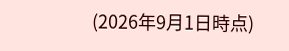(2026年9月1日時点)